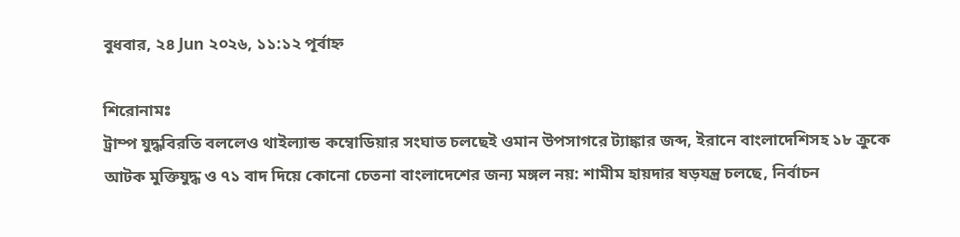বুধবার, ২৪ Jun ২০২৬, ১১:১২ পূর্বাহ্ন

শিরোনামঃ
ট্রাম্প যুদ্ধবিরতি বললেও থাইল্যান্ড কম্বোডিয়ার সংঘাত চলছেই ওমান উপসাগরে ট্যাঙ্কার জব্দ, ইরানে বাংলাদেশিসহ ১৮ ক্রুকে আটক মুক্তিযুদ্ধ ও ৭১ বাদ দিয়ে কোনো চেতনা বাংলাদেশের জন্য মঙ্গল নয়: শামীম হায়দার ষড়যন্ত্র চলছে, নির্বাচন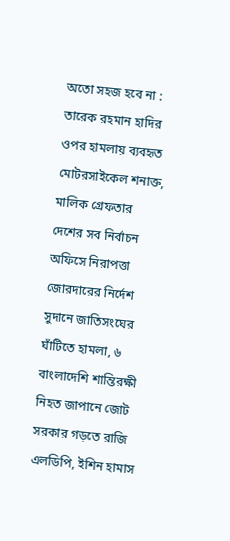অতো সহজ হবে না : তারেক রহমান হাদির ওপর হামলায় ব্যবহৃত মোটরসাইকেল শনাক্ত, মালিক গ্রেফতার দেশের সব নির্বাচন অফিসে নিরাপত্তা জোরদারের নির্দেশ সুদানে জাতিসংঘের ঘাঁটিতে হামলা, ৬ বাংলাদেশি শান্তিরক্ষী নিহত জাপানে জোট সরকার গড়তে রাজি এলডিপি, ইশিন হামাস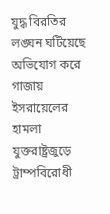যুদ্ধ বিরতির লঙ্ঘন ঘটিয়েছে অভিযোগ করে গাজায় ইসরায়েলের হামলা যুক্তরাষ্ট্রজুড়ে ট্রাম্পবিরোধী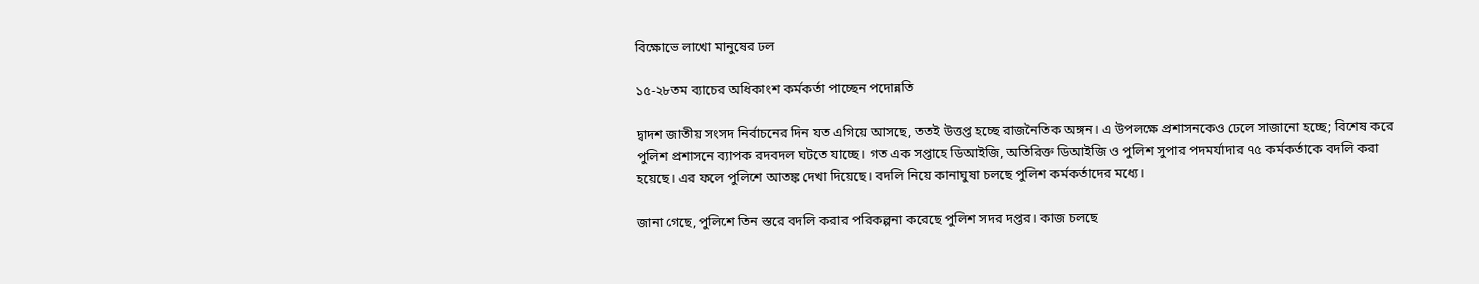বিক্ষোভে লাখো মানুষের ঢল

১৫-২৮তম ব্যাচের অধিকাংশ কর্মকর্তা পাচ্ছেন পদোন্নতি

দ্বাদশ জাতীয় সংসদ নির্বাচনের দিন যত এগিয়ে আসছে, ততই উত্তপ্ত হচ্ছে রাজনৈতিক অঙ্গন। এ উপলক্ষে প্রশাসনকেও ঢেলে সাজানো হচ্ছে; বিশেষ করে পুলিশ প্রশাসনে ব্যাপক রদবদল ঘটতে যাচ্ছে। গত এক সপ্তাহে ডিআইজি, অতিরিক্ত ডিআইজি ও পুলিশ সুপার পদমর্যাদার ৭৫ কর্মকর্তাকে বদলি করা হয়েছে। এর ফলে পুলিশে আতঙ্ক দেখা দিয়েছে। বদলি নিয়ে কানাঘুষা চলছে পুলিশ কর্মকর্তাদের মধ্যে।

জানা গেছে, পুলিশে তিন স্তরে বদলি করার পরিকল্পনা করেছে পুলিশ সদর দপ্তর। কাজ চলছে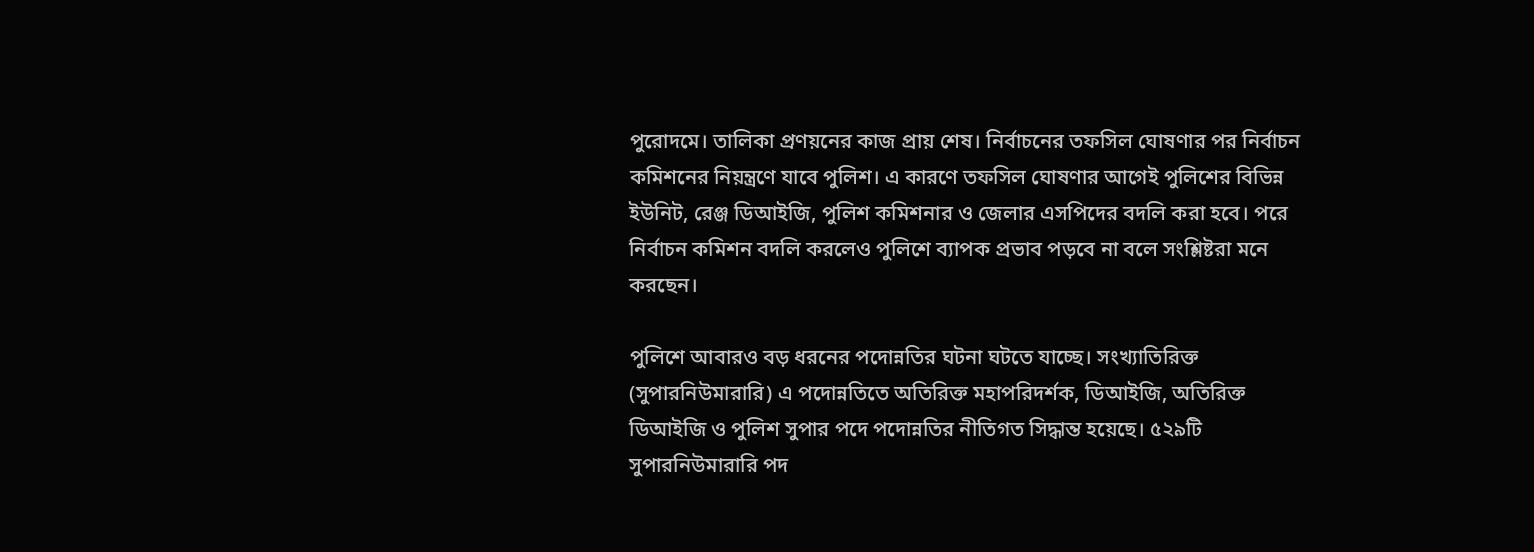পুরোদমে। তালিকা প্রণয়নের কাজ প্রায় শেষ। নির্বাচনের তফসিল ঘোষণার পর নির্বাচন কমিশনের নিয়ন্ত্রণে যাবে পুলিশ। এ কারণে তফসিল ঘোষণার আগেই পুলিশের বিভিন্ন ইউনিট, রেঞ্জ ডিআইজি, পুলিশ কমিশনার ও জেলার এসপিদের বদলি করা হবে। পরে নির্বাচন কমিশন বদলি করলেও পুলিশে ব্যাপক প্রভাব পড়বে না বলে সংশ্লিষ্টরা মনে করছেন।

পুলিশে আবারও বড় ধরনের পদোন্নতির ঘটনা ঘটতে যাচ্ছে। সংখ্যাতিরিক্ত (সুপারনিউমারারি) এ পদোন্নতিতে অতিরিক্ত মহাপরিদর্শক, ডিআইজি, অতিরিক্ত ডিআইজি ও পুলিশ সুপার পদে পদোন্নতির নীতিগত সিদ্ধান্ত হয়েছে। ৫২৯টি সুপারনিউমারারি পদ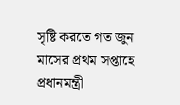সৃষ্টি করতে গত জুন মাসের প্রথম সপ্তাহে প্রধানমন্ত্রী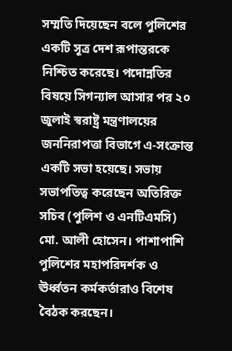সম্মতি দিয়েছেন বলে পুলিশের একটি সূত্র দেশ রূপান্তরকে নিশ্চিত করেছে। পদোন্নতির বিষয়ে সিগন্যাল আসার পর ২০ জুলাই স্বরাষ্ট্র মন্ত্রণালয়ের জননিরাপত্তা বিভাগে এ-সংক্রান্ত একটি সভা হয়েছে। সভায় সভাপতিত্ব করেছেন অতিরিক্ত সচিব (পুলিশ ও এনটিএমসি) মো. আলী হোসেন। পাশাপাশি পুলিশের মহাপরিদর্শক ও ঊর্ধ্বতন কর্মকর্তারাও বিশেষ বৈঠক করছেন।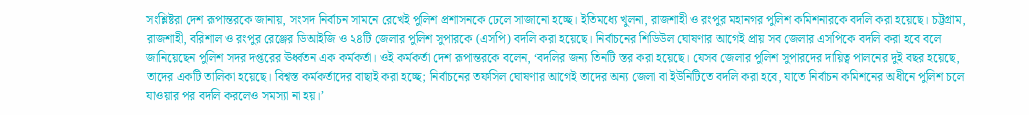সংশ্লিষ্টরা দেশ রূপান্তরকে জানায়, সংসদ নির্বাচন সামনে রেখেই পুলিশ প্রশাসনকে ঢেলে সাজানো হচ্ছে। ইতিমধ্যে খুলনা, রাজশাহী ও রংপুর মহানগর পুলিশ কমিশনারকে বদলি করা হয়েছে। চট্টগ্রাম, রাজশাহী, বরিশাল ও রংপুর রেঞ্জের ডিআইজি ও ২৪টি জেলার পুলিশ সুপারকে (এসপি) বদলি করা হয়েছে। নির্বাচনের শিডিউল ঘোষণার আগেই প্রায় সব জেলার এসপিকে বদলি করা হবে বলে জানিয়েছেন পুলিশ সদর দপ্তরের ঊর্ধ্বতন এক কর্মকর্তা। ওই কর্মকর্তা দেশ রূপান্তরকে বলেন, ‘বদলির জন্য তিনটি স্তর করা হয়েছে। যেসব জেলার পুলিশ সুপারদের দায়িত্ব পালনের দুই বছর হয়েছে, তাদের একটি তালিকা হয়েছে। বিশ্বস্ত কর্মকর্তাদের বাছাই করা হচ্ছে; নির্বাচনের তফসিল ঘোষণার আগেই তাদের অন্য জেলা বা ইউনিটিতে বদলি করা হবে, যাতে নির্বাচন কমিশনের অধীনে পুলিশ চলে যাওয়ার পর বদলি করলেও সমস্যা না হয়।’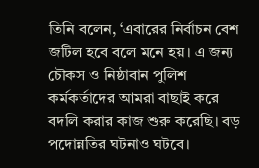তিনি বলেন, ‘এবারের নির্বাচন বেশ জটিল হবে বলে মনে হয়। এ জন্য চৌকস ও নিষ্ঠাবান পুলিশ কর্মকর্তাদের আমরা বাছাই করে বদলি করার কাজ শুরু করেছি। বড় পদোন্নতির ঘটনাও ঘটবে।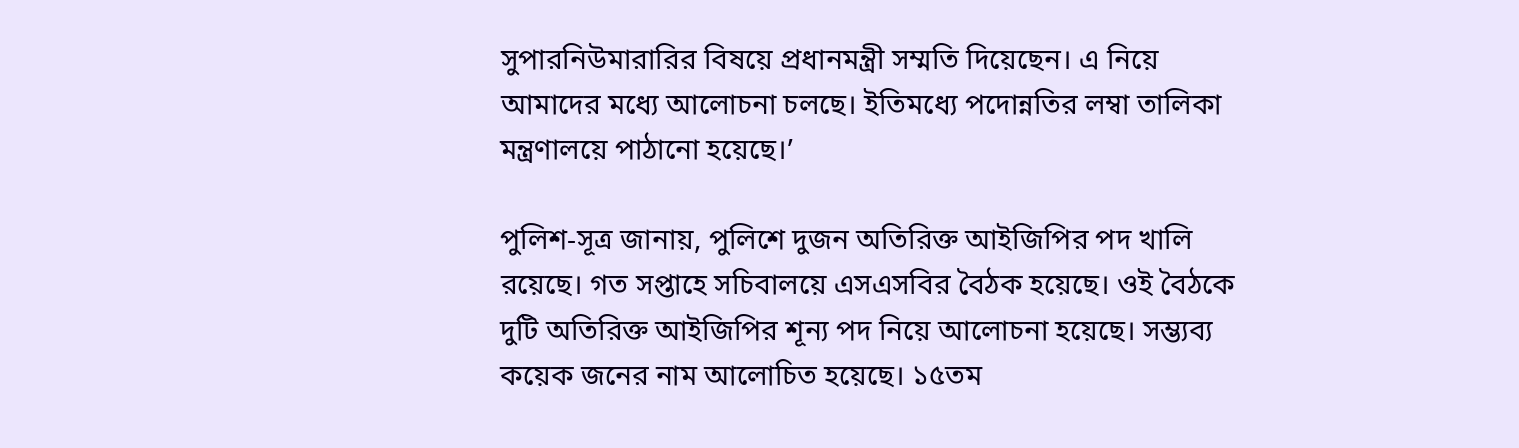সুপারনিউমারারির বিষয়ে প্রধানমন্ত্রী সম্মতি দিয়েছেন। এ নিয়ে আমাদের মধ্যে আলোচনা চলছে। ইতিমধ্যে পদোন্নতির লম্বা তালিকা মন্ত্রণালয়ে পাঠানো হয়েছে।’

পুলিশ-সূত্র জানায়, পুলিশে দুজন অতিরিক্ত আইজিপির পদ খালি রয়েছে। গত সপ্তাহে সচিবালয়ে এসএসবির বৈঠক হয়েছে। ওই বৈঠকে দুটি অতিরিক্ত আইজিপির শূন্য পদ নিয়ে আলোচনা হয়েছে। সম্ভ্যব্য কয়েক জনের নাম আলোচিত হয়েছে। ১৫তম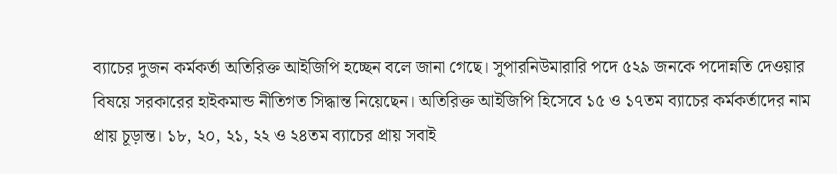ব্যাচের দুজন কর্মকর্তা অতিরিক্ত আইজিপি হচ্ছেন বলে জানা গেছে। সুপারনিউমারারি পদে ৫২৯ জনকে পদোন্নতি দেওয়ার বিষয়ে সরকারের হাইকমান্ড নীতিগত সিদ্ধান্ত নিয়েছেন। অতিরিক্ত আইজিপি হিসেবে ১৫ ও ১৭তম ব্যাচের কর্মকর্তাদের নাম প্রায় চূড়ান্ত। ১৮, ২০, ২১, ২২ ও ২৪তম ব্যাচের প্রায় সবাই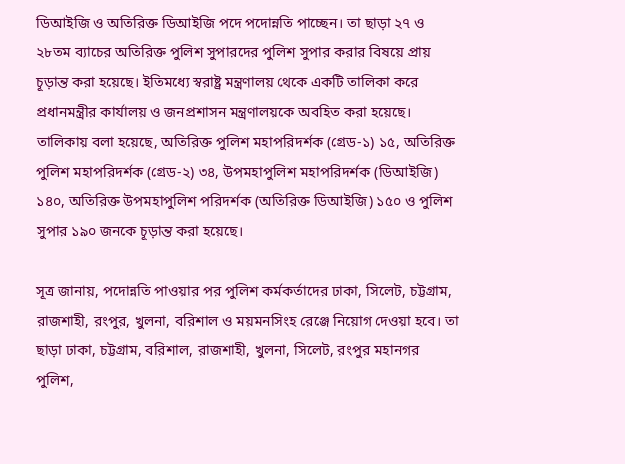ডিআইজি ও অতিরিক্ত ডিআইজি পদে পদোন্নতি পাচ্ছেন। তা ছাড়া ২৭ ও ২৮তম ব্যাচের অতিরিক্ত পুলিশ সুপারদের পুলিশ সুপার করার বিষয়ে প্রায় চূড়ান্ত করা হয়েছে। ইতিমধ্যে স্বরাষ্ট্র মন্ত্রণালয় থেকে একটি তালিকা করে প্রধানমন্ত্রীর কার্যালয় ও জনপ্রশাসন মন্ত্রণালয়কে অবহিত করা হয়েছে। তালিকায় বলা হয়েছে, অতিরিক্ত পুলিশ মহাপরিদর্শক (গ্রেড-১) ১৫, অতিরিক্ত পুলিশ মহাপরিদর্শক (গ্রেড-২) ৩৪, উপমহাপুলিশ মহাপরিদর্শক (ডিআইজি) ১৪০, অতিরিক্ত উপমহাপুলিশ পরিদর্শক (অতিরিক্ত ডিআইজি) ১৫০ ও পুলিশ সুপার ১৯০ জনকে চূড়ান্ত করা হয়েছে।

সূত্র জানায়, পদোন্নতি পাওয়ার পর পুলিশ কর্মকর্তাদের ঢাকা, সিলেট, চট্টগ্রাম, রাজশাহী, রংপুর, খুলনা, বরিশাল ও ময়মনসিংহ রেঞ্জে নিয়োগ দেওয়া হবে। তা ছাড়া ঢাকা, চট্টগ্রাম, বরিশাল, রাজশাহী, খুলনা, সিলেট, রংপুর মহানগর পুলিশ,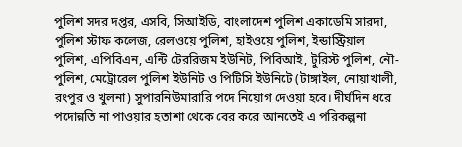পুলিশ সদর দপ্তর, এসবি, সিআইডি, বাংলাদেশ পুলিশ একাডেমি সারদা, পুলিশ স্টাফ কলেজ, রেলওয়ে পুলিশ, হাইওয়ে পুলিশ, ইন্ডাস্ট্রিয়াল পুলিশ, এপিবিএন, এন্টি টেররিজম ইউনিট, পিবিআই, টুরিস্ট পুলিশ, নৌ-পুলিশ, মেট্রোরেল পুলিশ ইউনিট ও পিটিসি ইউনিটে (টাঙ্গাইল, নোয়াখালী, রংপুর ও খুলনা) সুপারনিউমারারি পদে নিয়োগ দেওয়া হবে। দীর্ঘদিন ধরে পদোন্নতি না পাওয়ার হতাশা থেকে বের করে আনতেই এ পরিকল্পনা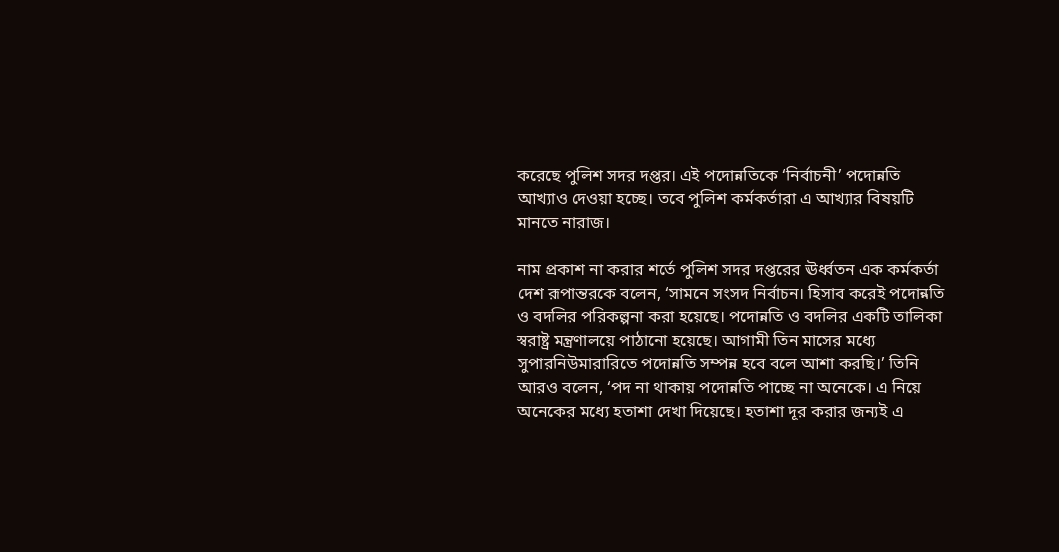করেছে পুলিশ সদর দপ্তর। এই পদোন্নতিকে ‘নির্বাচনী’ পদোন্নতি আখ্যাও দেওয়া হচ্ছে। তবে পুলিশ কর্মকর্তারা এ আখ্যার বিষয়টি মানতে নারাজ।

নাম প্রকাশ না করার শর্তে পুলিশ সদর দপ্তরের ঊর্ধ্বতন এক কর্মকর্তা দেশ রূপান্তরকে বলেন, ‘সামনে সংসদ নির্বাচন। হিসাব করেই পদোন্নতি ও বদলির পরিকল্পনা করা হয়েছে। পদোন্নতি ও বদলির একটি তালিকা স্বরাষ্ট্র মন্ত্রণালয়ে পাঠানো হয়েছে। আগামী তিন মাসের মধ্যে সুপারনিউমারারিতে পদোন্নতি সম্পন্ন হবে বলে আশা করছি।’ তিনি আরও বলেন, ‘পদ না থাকায় পদোন্নতি পাচ্ছে না অনেকে। এ নিয়ে অনেকের মধ্যে হতাশা দেখা দিয়েছে। হতাশা দূর করার জন্যই এ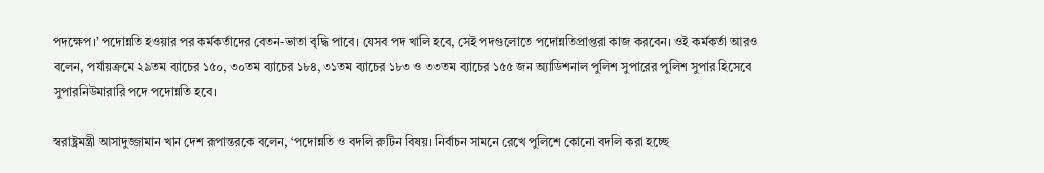পদক্ষেপ।’ পদোন্নতি হওয়ার পর কর্মকর্তাদের বেতন-ভাতা বৃদ্ধি পাবে। যেসব পদ খালি হবে, সেই পদগুলোতে পদোন্নতিপ্রাপ্তরা কাজ করবেন। ওই কর্মকর্তা আরও বলেন, পর্যায়ক্রমে ২৯তম ব্যাচের ১৫০, ৩০তম ব্যাচের ১৮৪, ৩১তম ব্যাচের ১৮৩ ও ৩৩তম ব্যাচের ১৫৫ জন অ্যাডিশনাল পুলিশ সুপারের পুলিশ সুপার হিসেবে সুপারনিউমারারি পদে পদোন্নতি হবে।

স্বরাষ্ট্রমন্ত্রী আসাদুজ্জামান খান দেশ রূপান্তরকে বলেন, ‘পদোন্নতি ও বদলি রুটিন বিষয়। নির্বাচন সামনে রেখে পুলিশে কোনো বদলি করা হচ্ছে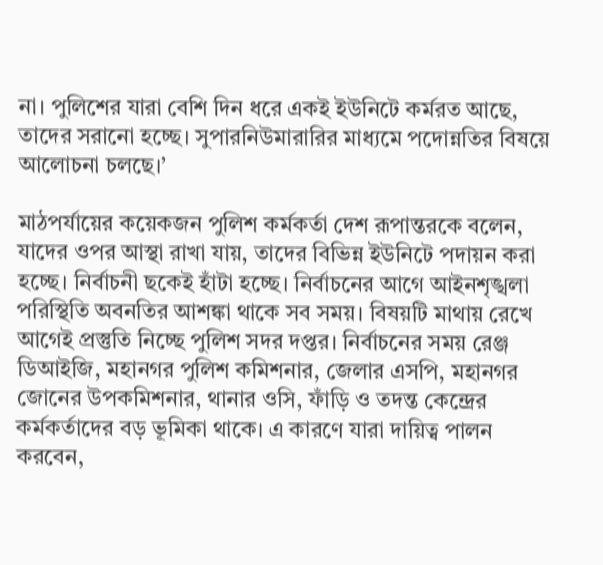না। পুলিশের যারা বেশি দিন ধরে একই ইউনিটে কর্মরত আছে, তাদের সরানো হচ্ছে। সুপারনিউমারারির মাধ্যমে পদোন্নতির বিষয়ে আলোচনা চলছে।’

মাঠপর্যায়ের কয়েকজন পুলিশ কর্মকর্তা দেশ রূপান্তরকে বলেন, যাদের ওপর আস্থা রাখা যায়, তাদের বিভিন্ন ইউনিটে পদায়ন করা হচ্ছে। নির্বাচনী ছকেই হাঁটা হচ্ছে। নির্বাচনের আগে আইনশৃঙ্খলা পরিস্থিতি অবনতির আশঙ্কা থাকে সব সময়। বিষয়টি মাথায় রেখে আগেই প্রস্তুতি নিচ্ছে পুলিশ সদর দপ্তর। নির্বাচনের সময় রেঞ্জ ডিআইজি, মহানগর পুলিশ কমিশনার, জেলার এসপি, মহানগর জোনের উপকমিশনার, থানার ওসি, ফাঁড়ি ও তদন্ত কেন্দ্রের কর্মকর্তাদের বড় ভূমিকা থাকে। এ কারণে যারা দায়িত্ব পালন করবেন,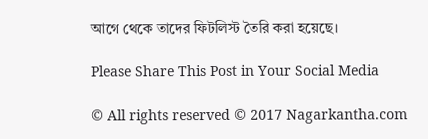আগে থেকে তাদের ফিটলিস্ট তৈরি করা হয়েছে।

Please Share This Post in Your Social Media

© All rights reserved © 2017 Nagarkantha.com